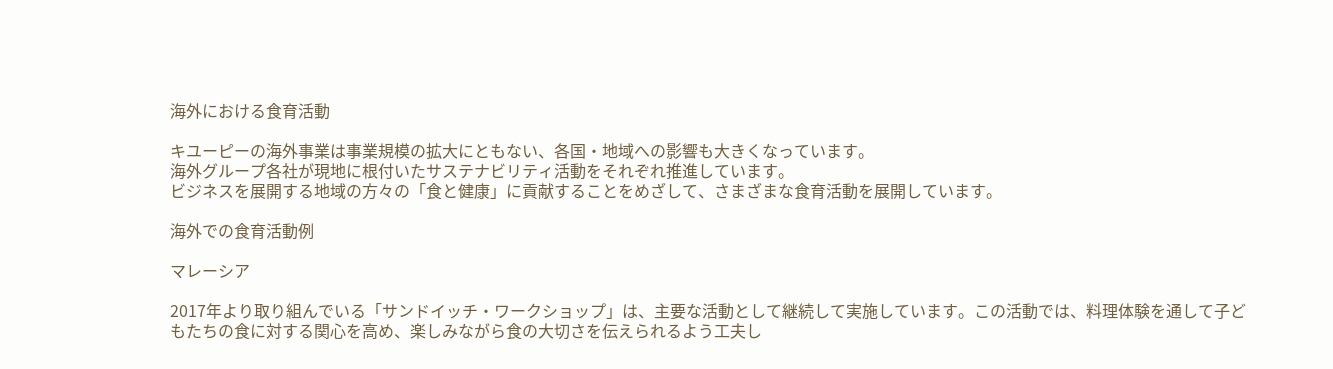海外における食育活動

キユーピーの海外事業は事業規模の拡大にともない、各国・地域への影響も大きくなっています。
海外グループ各社が現地に根付いたサステナビリティ活動をそれぞれ推進しています。
ビジネスを展開する地域の方々の「食と健康」に貢献することをめざして、さまざまな食育活動を展開しています。

海外での食育活動例

マレーシア

2017年より取り組んでいる「サンドイッチ・ワークショップ」は、主要な活動として継続して実施しています。この活動では、料理体験を通して子どもたちの食に対する関心を高め、楽しみながら食の大切さを伝えられるよう工夫し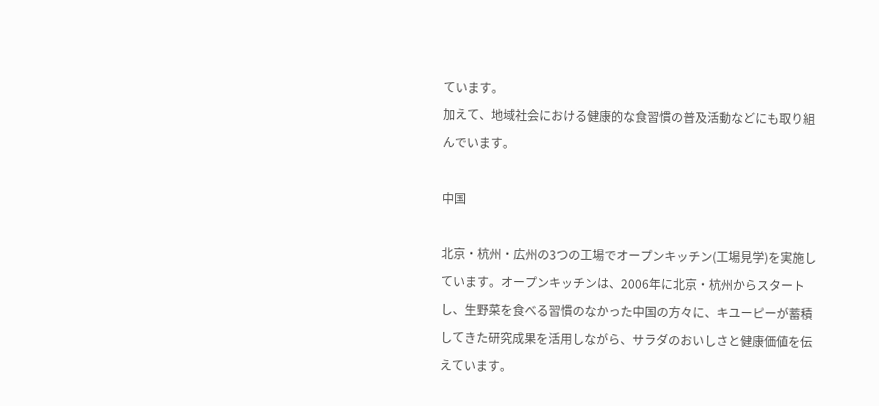ています。
加えて、地域社会における健康的な食習慣の普及活動などにも取り組んでいます。

中国

北京・杭州・広州の3つの工場でオープンキッチン(工場見学)を実施しています。オープンキッチンは、2006年に北京・杭州からスタートし、生野菜を食べる習慣のなかった中国の方々に、キユーピーが蓄積してきた研究成果を活用しながら、サラダのおいしさと健康価値を伝えています。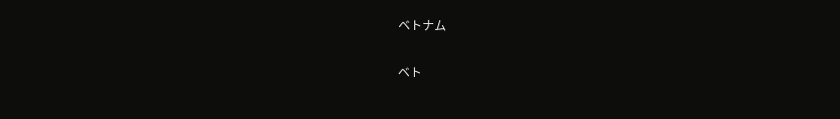ベトナム

ベト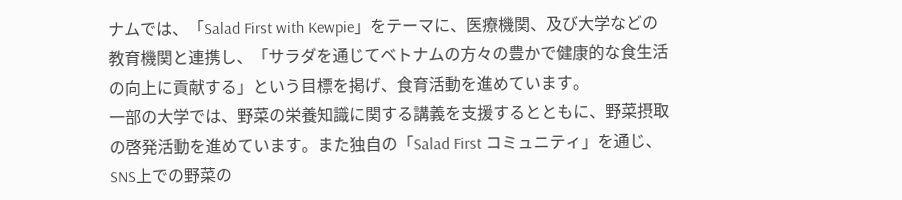ナムでは、「Salad First with Kewpie」をテーマに、医療機関、及び大学などの教育機関と連携し、「サラダを通じてベトナムの方々の豊かで健康的な食生活の向上に貢献する」という目標を掲げ、食育活動を進めています。
一部の大学では、野菜の栄養知識に関する講義を支援するとともに、野菜摂取の啓発活動を進めています。また独自の「Salad First コミュニティ」を通じ、SNS上での野菜の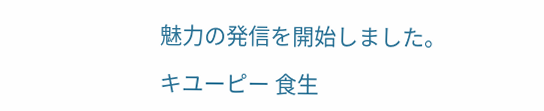魅力の発信を開始しました。

キユーピー 食生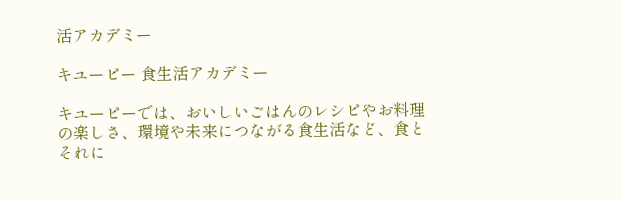活アカデミー

キユーピー 食生活アカデミー

キユーピーでは、おいしいごはんのレシピやお料理の楽しさ、環境や未来につながる食生活など、食とそれに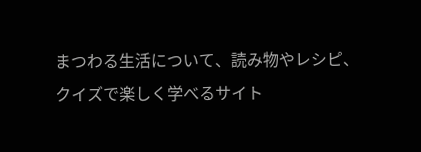まつわる生活について、読み物やレシピ、クイズで楽しく学べるサイト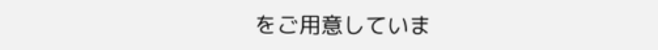をご用意していま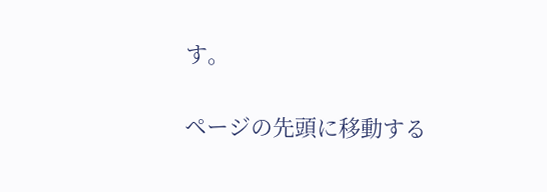す。

ページの先頭に移動する